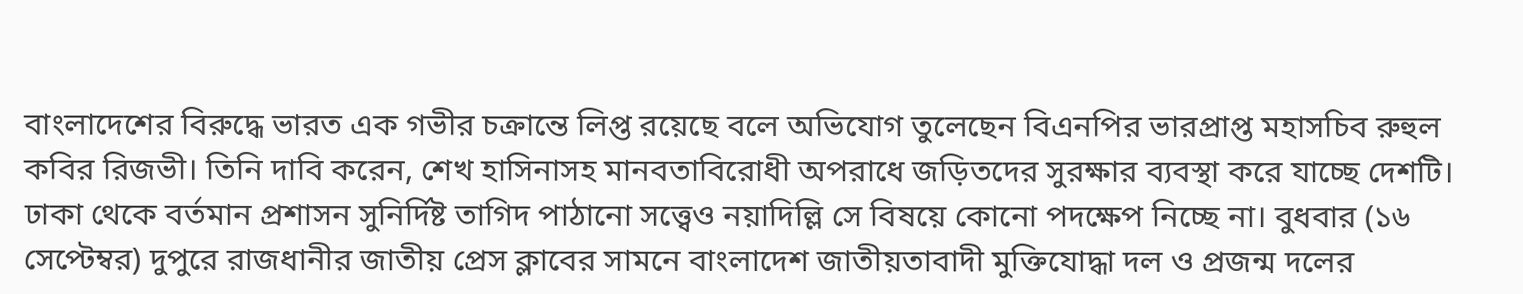বাংলাদেশের বিরুদ্ধে ভারত এক গভীর চক্রান্তে লিপ্ত রয়েছে বলে অভিযোগ তুলেছেন বিএনপির ভারপ্রাপ্ত মহাসচিব রুহুল কবির রিজভী। তিনি দাবি করেন, শেখ হাসিনাসহ মানবতাবিরোধী অপরাধে জড়িতদের সুরক্ষার ব্যবস্থা করে যাচ্ছে দেশটি। ঢাকা থেকে বর্তমান প্রশাসন সুনির্দিষ্ট তাগিদ পাঠানো সত্ত্বেও নয়াদিল্লি সে বিষয়ে কোনো পদক্ষেপ নিচ্ছে না। বুধবার (১৬ সেপ্টেম্বর) দুপুরে রাজধানীর জাতীয় প্রেস ক্লাবের সামনে বাংলাদেশ জাতীয়তাবাদী মুক্তিযোদ্ধা দল ও প্রজন্ম দলের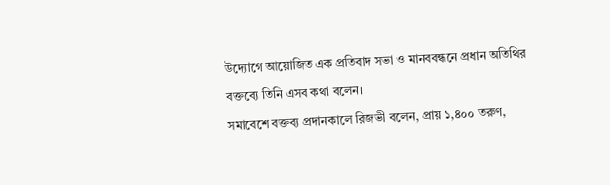উদ্যোগে আয়োজিত এক প্রতিবাদ সভা ও মানববন্ধনে প্রধান অতিথির বক্তব্যে তিনি এসব কথা বলেন।
সমাবেশে বক্তব্য প্রদানকালে রিজভী বলেন, প্রায় ১,৪০০ তরুণ,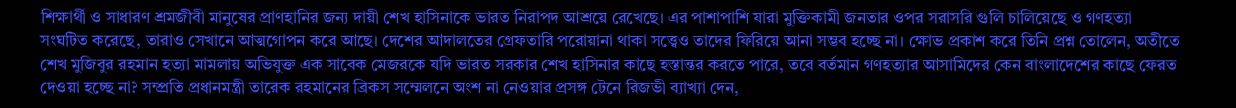শিক্ষার্থী ও সাধারণ শ্রমজীবী মানুষের প্রাণহানির জন্য দায়ী শেখ হাসিনাকে ভারত নিরাপদ আশ্রয়ে রেখেছে। এর পাশাপাশি যারা মুক্তিকামী জনতার ওপর সরাসরি গুলি চালিয়েছে ও গণহত্যা সংঘটিত করেছে, তারাও সেখানে আত্মগোপন করে আছে। দেশের আদালতের গ্রেফতারি পরোয়ানা থাকা সত্ত্বেও তাদের ফিরিয়ে আনা সম্ভব হচ্ছে না। ক্ষোভ প্রকাশ করে তিনি প্রশ্ন তোলেন, অতীতে শেখ মুজিবুর রহমান হত্যা মামলায় অভিযুক্ত এক সাবেক মেজরকে যদি ভারত সরকার শেখ হাসিনার কাছে হস্তান্তর করতে পারে, তবে বর্তমান গণহত্যার আসামিদের কেন বাংলাদেশের কাছে ফেরত দেওয়া হচ্ছে না? সম্প্রতি প্রধানমন্ত্রী তারেক রহমানের ব্রিকস সম্মেলনে অংশ না নেওয়ার প্রসঙ্গ টেনে রিজভী ব্যাখ্যা দেন,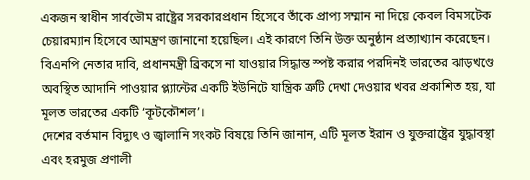একজন স্বাধীন সার্বভৌম রাষ্ট্রের সরকারপ্রধান হিসেবে তাঁকে প্রাপ্য সম্মান না দিয়ে কেবল বিমসটেক চেয়ারম্যান হিসেবে আমন্ত্রণ জানানো হয়েছিল। এই কারণে তিনি উক্ত অনুষ্ঠান প্রত্যাখ্যান করেছেন। বিএনপি নেতার দাবি, প্রধানমন্ত্রী ব্রিকসে না যাওয়ার সিদ্ধান্ত স্পষ্ট করার পরদিনই ভারতের ঝাড়খণ্ডে অবস্থিত আদানি পাওয়ার প্ল্যান্টের একটি ইউনিটে যান্ত্রিক ত্রুটি দেখা দেওয়ার খবর প্রকাশিত হয়, যা মূলত ভারতের একটি ‘কূটকৌশল’।
দেশের বর্তমান বিদ্যুৎ ও জ্বালানি সংকট বিষয়ে তিনি জানান, এটি মূলত ইরান ও যুক্তরাষ্ট্রের যুদ্ধাবস্থা এবং হরমুজ প্রণালী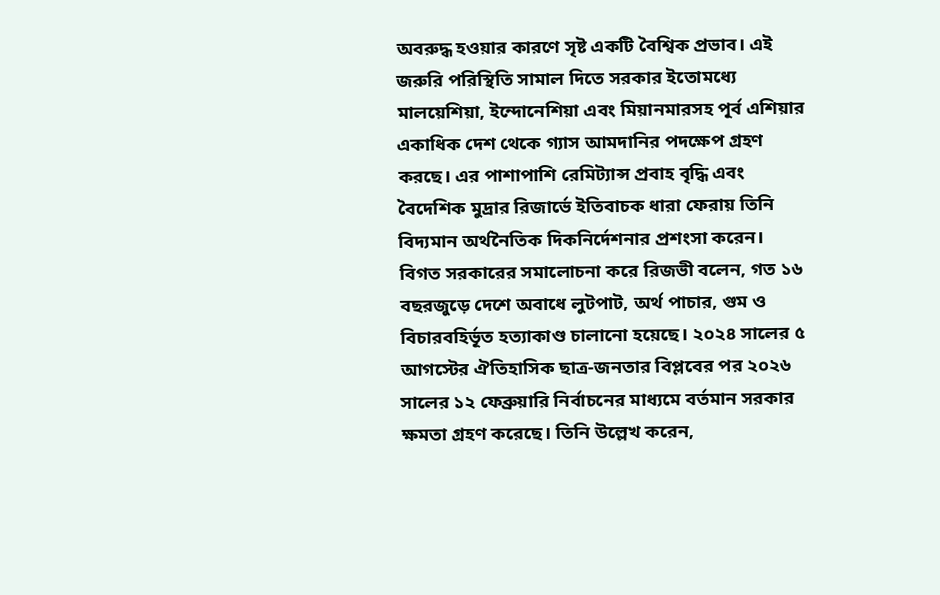অবরুদ্ধ হওয়ার কারণে সৃষ্ট একটি বৈশ্বিক প্রভাব। এই জরুরি পরিস্থিতি সামাল দিতে সরকার ইতোমধ্যে মালয়েশিয়া, ইন্দোনেশিয়া এবং মিয়ানমারসহ পূর্ব এশিয়ার একাধিক দেশ থেকে গ্যাস আমদানির পদক্ষেপ গ্রহণ করছে। এর পাশাপাশি রেমিট্যান্স প্রবাহ বৃদ্ধি এবং বৈদেশিক মুদ্রার রিজার্ভে ইতিবাচক ধারা ফেরায় তিনি বিদ্যমান অর্থনৈতিক দিকনির্দেশনার প্রশংসা করেন।
বিগত সরকারের সমালোচনা করে রিজভী বলেন, গত ১৬ বছরজুড়ে দেশে অবাধে লুটপাট, অর্থ পাচার, গুম ও বিচারবহির্ভূত হত্যাকাণ্ড চালানো হয়েছে। ২০২৪ সালের ৫ আগস্টের ঐতিহাসিক ছাত্র-জনতার বিপ্লবের পর ২০২৬ সালের ১২ ফেব্রুয়ারি নির্বাচনের মাধ্যমে বর্তমান সরকার ক্ষমতা গ্রহণ করেছে। তিনি উল্লেখ করেন,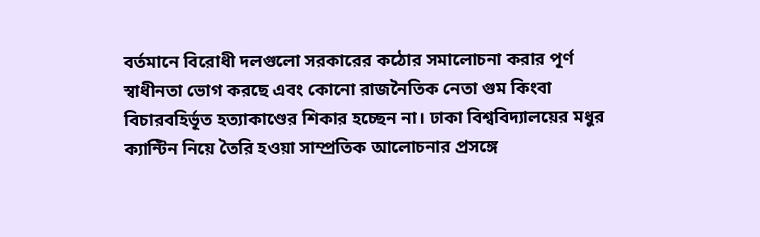বর্তমানে বিরোধী দলগুলো সরকারের কঠোর সমালোচনা করার পূর্ণ স্বাধীনতা ভোগ করছে এবং কোনো রাজনৈতিক নেতা গুম কিংবা বিচারবহির্ভূত হত্যাকাণ্ডের শিকার হচ্ছেন না। ঢাকা বিশ্ববিদ্যালয়ের মধুর ক্যান্টিন নিয়ে তৈরি হওয়া সাম্প্রতিক আলোচনার প্রসঙ্গে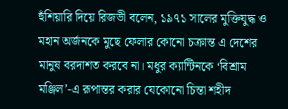হুঁশিয়ারি দিয়ে রিজভী বলেন, ১৯৭১ সালের মুক্তিযুদ্ধ ও মহান অর্জনকে মুছে ফেলার কোনো চক্রান্ত এ দেশের মানুষ বরদাশত করবে না। মধুর ক্যান্টিনকে ‘বিশ্রাম মঞ্জিল’-এ রূপান্তর করার যেকোনো চিন্তা শহীদ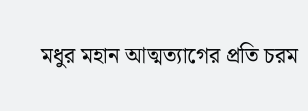মধুর মহান আত্মত্যাগের প্রতি চরম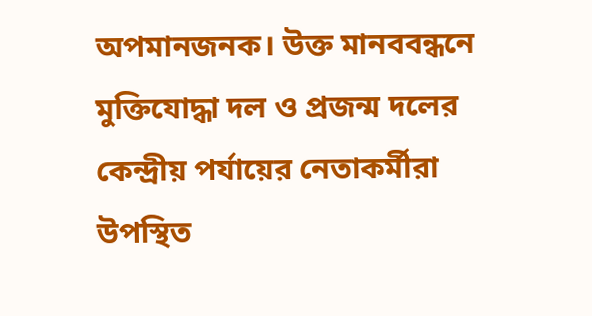অপমানজনক। উক্ত মানববন্ধনে মুক্তিযোদ্ধা দল ও প্রজন্ম দলের কেন্দ্রীয় পর্যায়ের নেতাকর্মীরা উপস্থিত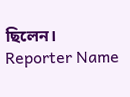ছিলেন।
Reporter Name